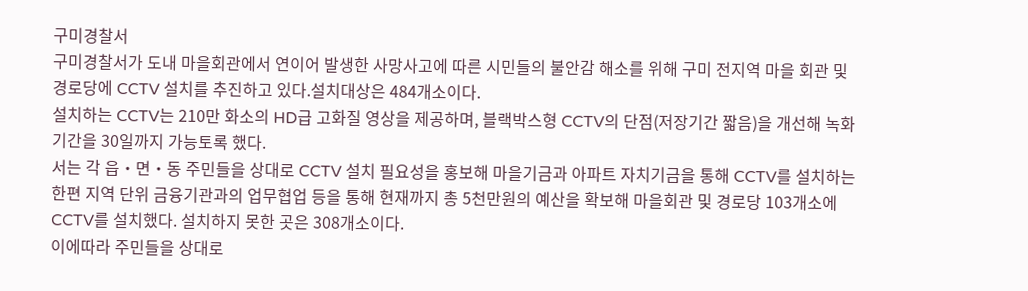구미경찰서
구미경찰서가 도내 마을회관에서 연이어 발생한 사망사고에 따른 시민들의 불안감 해소를 위해 구미 전지역 마을 회관 및 경로당에 CCTV 설치를 추진하고 있다.설치대상은 484개소이다.
설치하는 CCTV는 210만 화소의 HD급 고화질 영상을 제공하며, 블랙박스형 CCTV의 단점(저장기간 짧음)을 개선해 녹화기간을 30일까지 가능토록 했다.
서는 각 읍‧면‧동 주민들을 상대로 CCTV 설치 필요성을 홍보해 마을기금과 아파트 자치기금을 통해 CCTV를 설치하는 한편 지역 단위 금융기관과의 업무협업 등을 통해 현재까지 총 5천만원의 예산을 확보해 마을회관 및 경로당 103개소에 CCTV를 설치했다. 설치하지 못한 곳은 308개소이다.
이에따라 주민들을 상대로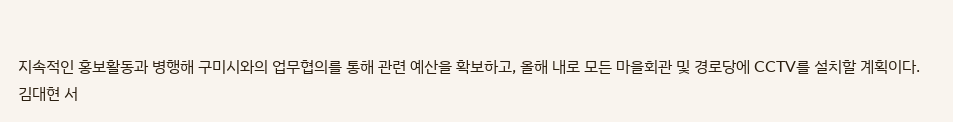지속적인 홍보활동과 병행해 구미시와의 업무협의를 통해 관련 예산을 확보하고, 올해 내로 모든 마을회관 및 경로당에 CCTV를 설치할 계획이다.
김대현 서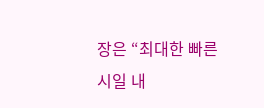장은 “최대한 빠른 시일 내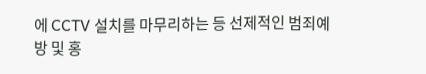에 CCTV 설치를 마무리하는 등 선제적인 범죄예방 및 홍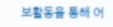보활동을 통해 어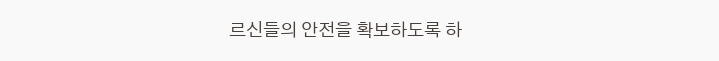르신들의 안전을 확보하도록 하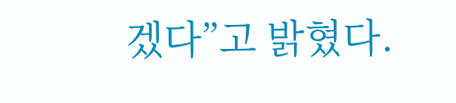겠다”고 밝혔다.